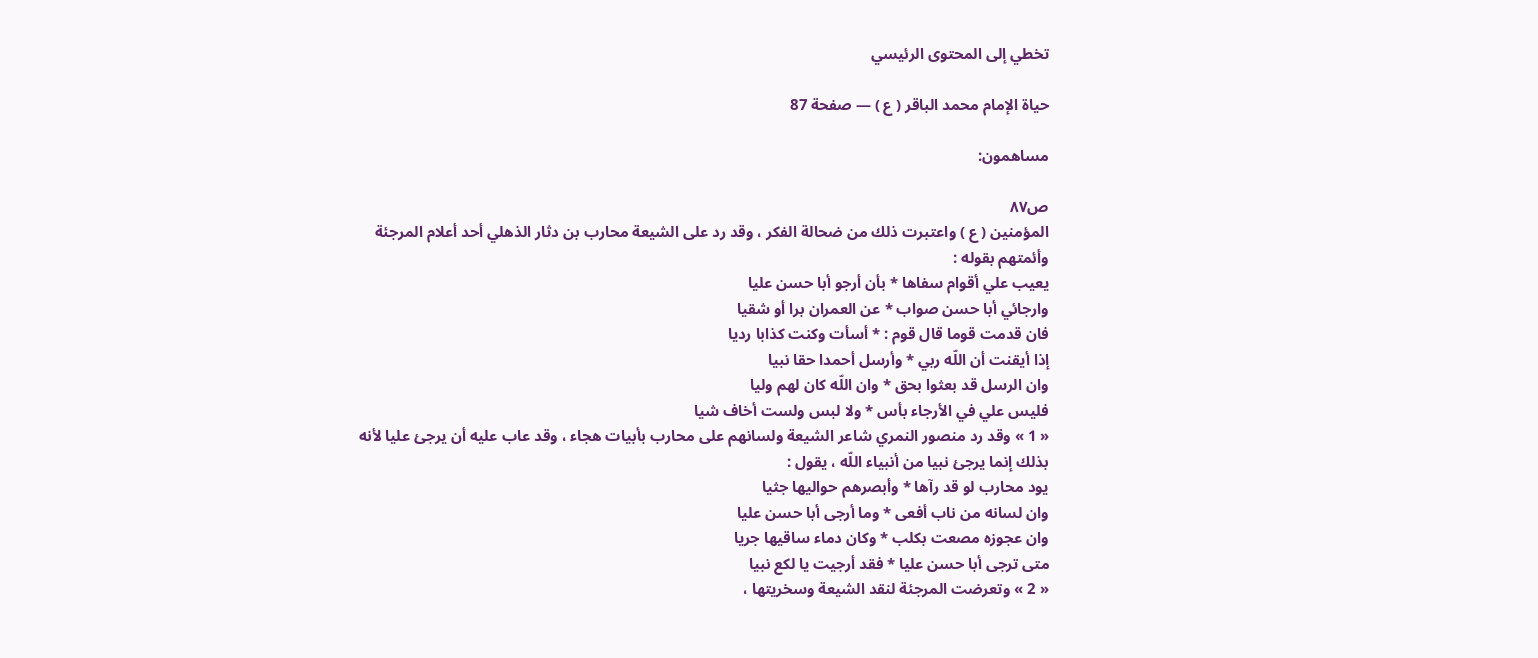تخطي إلى المحتوى الرئيسي

حياة الإمام محمد الباقر ( ع ) — صفحة 87

مساهمون:

ص٨٧
المؤمنين ( ع ) واعتبرت ذلك من ضحالة الفكر ، وقد رد على الشيعة محارب بن دثار الذهلي أحد أعلام المرجئة وأئمتهم بقوله :
يعيب علي أقوام سفاها * بأن أرجو أبا حسن عليا
وارجائي أبا حسن صواب * عن العمران برا أو شقيا
فان قدمت قوما قال قوم : * أسأت وكنت كذابا رديا
إذا أيقنت أن اللّه ربي * وأرسل أحمدا حقا نبيا
وان الرسل قد بعثوا بحق * وان اللّه كان لهم وليا
فليس علي في الأرجاء بأس * ولا لبس ولست أخاف شيا
« 1 » وقد رد منصور النمري شاعر الشيعة ولسانهم على محارب بأبيات هجاء ، وقد عاب عليه أن يرجئ عليا لأنه بذلك إنما يرجئ نبيا من أنبياء اللّه ، يقول :
يود محارب لو قد رآها * وأبصرهم حواليها جثيا
وان لسانه من ناب أفعى * وما أرجى أبا حسن عليا
وان عجوزه مصعت بكلب * وكان دماء ساقيها جريا
متى ترجى أبا حسن عليا * فقد أرجيت يا لكع نبيا
« 2 » وتعرضت المرجئة لنقد الشيعة وسخريتها ،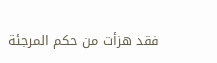فقد هزأت من حكم المرجئة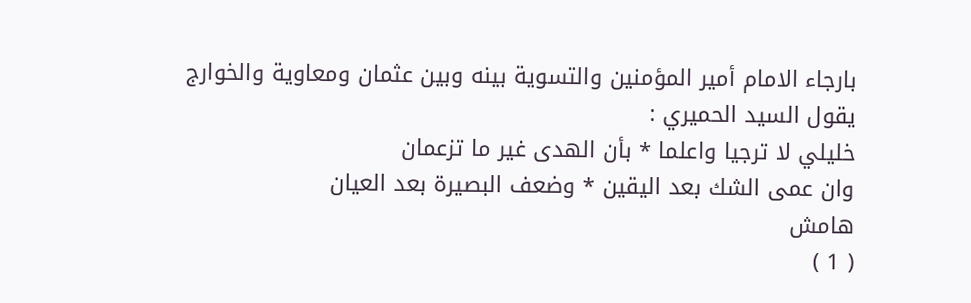بارجاء الامام أمير المؤمنين والتسوية بينه وبين عثمان ومعاوية والخوارج يقول السيد الحميري :
خليلي لا ترجيا واعلما * بأن الهدى غير ما تزعمان
وان عمى الشك بعد اليقين * وضعف البصيرة بعد العيان
هامش
( 1 )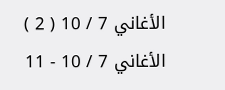الأغاني 7 / 10 ( 2 ) الأغاني 7 / 10 - 11